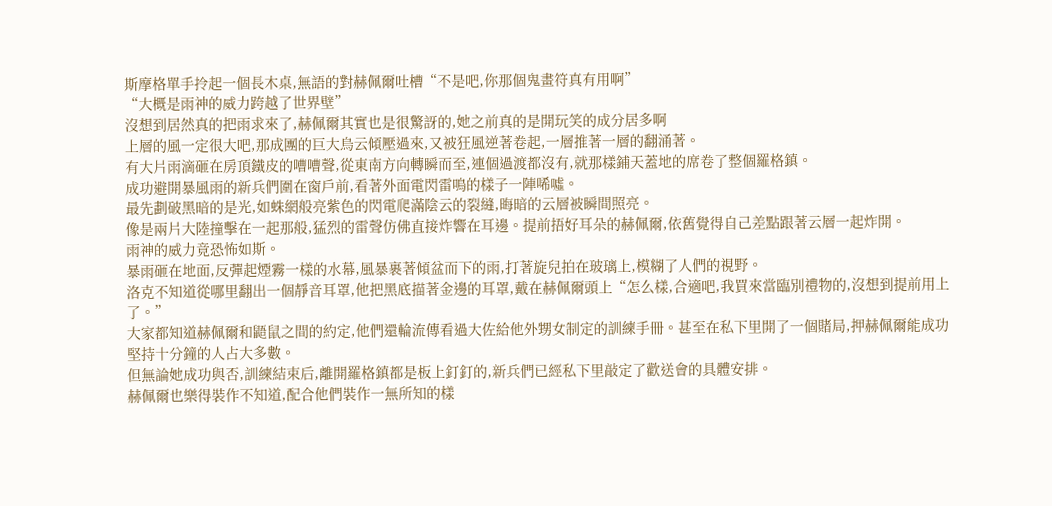斯摩格單手拎起一個長木桌,無語的對赫佩爾吐槽“不是吧,你那個鬼畫符真有用啊”
“大概是雨神的威力跨越了世界壁”
沒想到居然真的把雨求來了,赫佩爾其實也是很驚訝的,她之前真的是開玩笑的成分居多啊
上層的風一定很大吧,那成團的巨大烏云傾壓過來,又被狂風逆著卷起,一層推著一層的翻涌著。
有大片雨滴砸在房頂鐵皮的嘈嘈聲,從東南方向轉瞬而至,連個過渡都沒有,就那樣鋪天蓋地的席卷了整個羅格鎮。
成功避開暴風雨的新兵們圍在窗戶前,看著外面電閃雷鳴的樣子一陣唏噓。
最先劃破黑暗的是光,如蛛網般亮紫色的閃電爬滿陰云的裂縫,晦暗的云層被瞬間照亮。
像是兩片大陸撞擊在一起那般,猛烈的雷聲仿佛直接炸響在耳邊。提前捂好耳朵的赫佩爾,依舊覺得自己差點跟著云層一起炸開。
雨神的威力竟恐怖如斯。
暴雨砸在地面,反彈起煙霧一樣的水幕,風暴裹著傾盆而下的雨,打著旋兒拍在玻璃上,模糊了人們的視野。
洛克不知道從哪里翻出一個靜音耳罩,他把黑底描著金邊的耳罩,戴在赫佩爾頭上“怎么樣,合適吧,我買來當臨別禮物的,沒想到提前用上了。”
大家都知道赫佩爾和鼯鼠之間的約定,他們還輪流傳看過大佐給他外甥女制定的訓練手冊。甚至在私下里開了一個賭局,押赫佩爾能成功堅持十分鐘的人占大多數。
但無論她成功與否,訓練結束后,離開羅格鎮都是板上釘釘的,新兵們已經私下里敲定了歡送會的具體安排。
赫佩爾也樂得裝作不知道,配合他們裝作一無所知的樣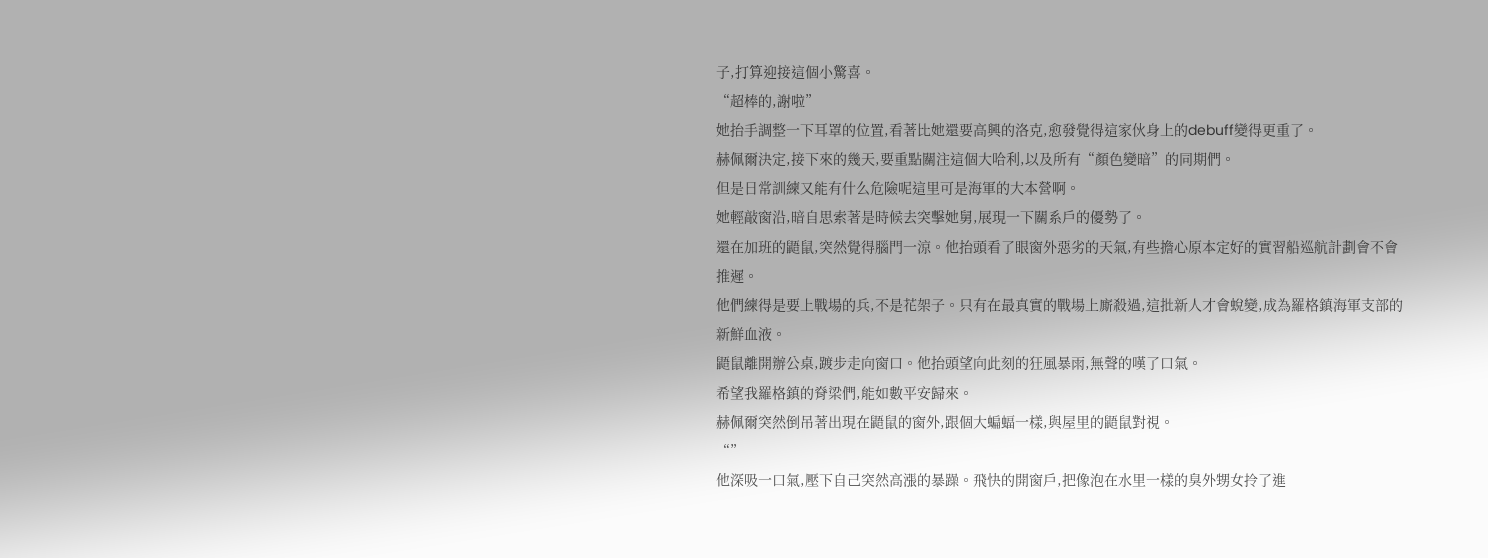子,打算迎接這個小驚喜。
“超棒的,謝啦”
她抬手調整一下耳罩的位置,看著比她還要高興的洛克,愈發覺得這家伙身上的debuff變得更重了。
赫佩爾決定,接下來的幾天,要重點關注這個大哈利,以及所有“顏色變暗”的同期們。
但是日常訓練又能有什么危險呢這里可是海軍的大本營啊。
她輕敲窗沿,暗自思索著是時候去突擊她舅,展現一下關系戶的優勢了。
還在加班的鼯鼠,突然覺得腦門一涼。他抬頭看了眼窗外惡劣的天氣,有些擔心原本定好的實習船巡航計劃會不會推遲。
他們練得是要上戰場的兵,不是花架子。只有在最真實的戰場上廝殺過,這批新人才會蛻變,成為羅格鎮海軍支部的新鮮血液。
鼯鼠離開辦公桌,踱步走向窗口。他抬頭望向此刻的狂風暴雨,無聲的嘆了口氣。
希望我羅格鎮的脊梁們,能如數平安歸來。
赫佩爾突然倒吊著出現在鼯鼠的窗外,跟個大蝙蝠一樣,與屋里的鼯鼠對視。
“”
他深吸一口氣,壓下自己突然高漲的暴躁。飛快的開窗戶,把像泡在水里一樣的臭外甥女拎了進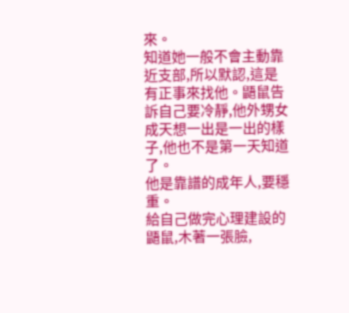來。
知道她一般不會主動靠近支部,所以默認,這是有正事來找他。鼯鼠告訴自己要冷靜,他外甥女成天想一出是一出的樣子,他也不是第一天知道了。
他是靠譜的成年人,要穩重。
給自己做完心理建設的鼯鼠,木著一張臉,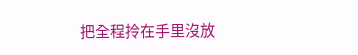把全程拎在手里沒放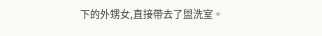下的外甥女,直接帶去了盥洗室。